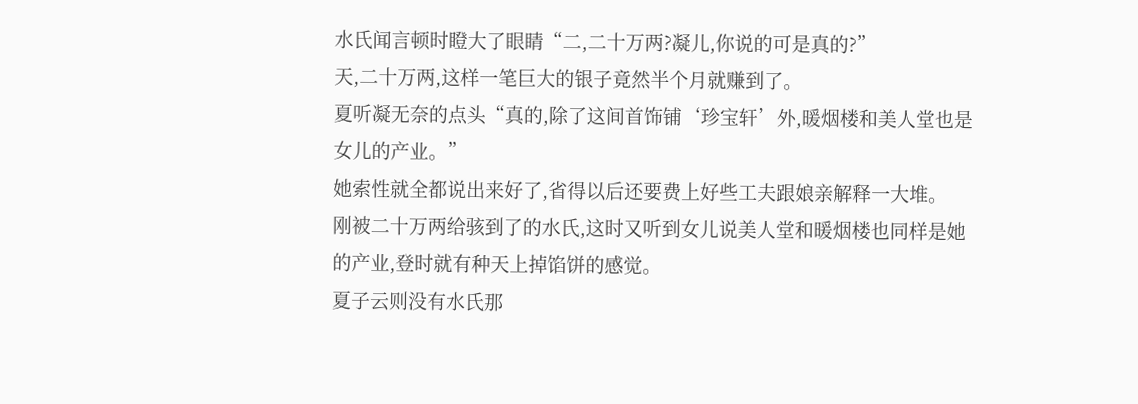水氏闻言顿时瞪大了眼睛“二,二十万两?凝儿,你说的可是真的?”
天,二十万两,这样一笔巨大的银子竟然半个月就赚到了。
夏听凝无奈的点头“真的,除了这间首饰铺‘珍宝轩’外,暖烟楼和美人堂也是女儿的产业。”
她索性就全都说出来好了,省得以后还要费上好些工夫跟娘亲解释一大堆。
刚被二十万两给骇到了的水氏,这时又听到女儿说美人堂和暖烟楼也同样是她的产业,登时就有种天上掉馅饼的感觉。
夏子云则没有水氏那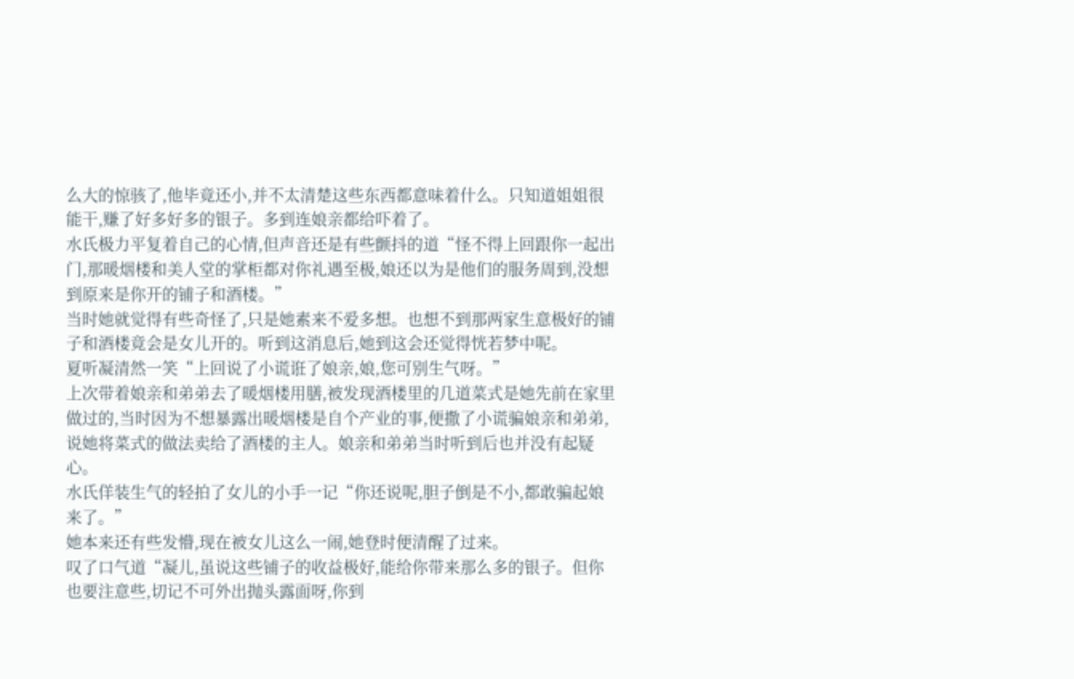么大的惊骇了,他毕竟还小,并不太清楚这些东西都意味着什么。只知道姐姐很能干,赚了好多好多的银子。多到连娘亲都给吓着了。
水氏极力平复着自己的心情,但声音还是有些颤抖的道“怪不得上回跟你一起出门,那暖烟楼和美人堂的掌柜都对你礼遇至极,娘还以为是他们的服务周到,没想到原来是你开的铺子和酒楼。”
当时她就觉得有些奇怪了,只是她素来不爱多想。也想不到那两家生意极好的铺子和酒楼竟会是女儿开的。听到这消息后,她到这会还觉得恍若梦中呢。
夏听凝清然一笑“上回说了小谎诳了娘亲,娘,您可别生气呀。”
上次带着娘亲和弟弟去了暖烟楼用膳,被发现酒楼里的几道菜式是她先前在家里做过的,当时因为不想暴露出暖烟楼是自个产业的事,便撒了小谎骗娘亲和弟弟,说她将菜式的做法卖给了酒楼的主人。娘亲和弟弟当时听到后也并没有起疑心。
水氏佯装生气的轻拍了女儿的小手一记“你还说呢,胆子倒是不小,都敢骗起娘来了。”
她本来还有些发懵,现在被女儿这么一闹,她登时便清醒了过来。
叹了口气道“凝儿,虽说这些铺子的收益极好,能给你带来那么多的银子。但你也要注意些,切记不可外出抛头露面呀,你到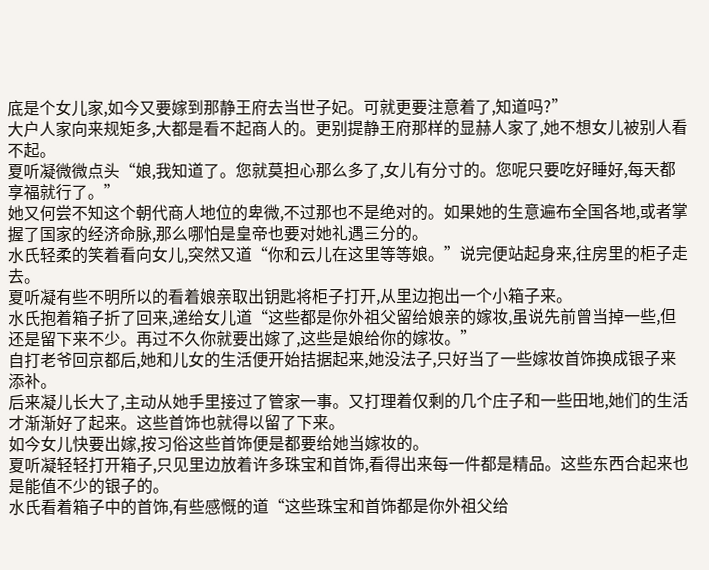底是个女儿家,如今又要嫁到那静王府去当世子妃。可就更要注意着了,知道吗?”
大户人家向来规矩多,大都是看不起商人的。更别提静王府那样的显赫人家了,她不想女儿被别人看不起。
夏听凝微微点头“娘,我知道了。您就莫担心那么多了,女儿有分寸的。您呢只要吃好睡好,每天都享福就行了。”
她又何尝不知这个朝代商人地位的卑微,不过那也不是绝对的。如果她的生意遍布全国各地,或者掌握了国家的经济命脉,那么哪怕是皇帝也要对她礼遇三分的。
水氏轻柔的笑着看向女儿,突然又道“你和云儿在这里等等娘。”说完便站起身来,往房里的柜子走去。
夏听凝有些不明所以的看着娘亲取出钥匙将柜子打开,从里边抱出一个小箱子来。
水氏抱着箱子折了回来,递给女儿道“这些都是你外祖父留给娘亲的嫁妆,虽说先前曾当掉一些,但还是留下来不少。再过不久你就要出嫁了,这些是娘给你的嫁妆。”
自打老爷回京都后,她和儿女的生活便开始拮据起来,她没法子,只好当了一些嫁妆首饰换成银子来添补。
后来凝儿长大了,主动从她手里接过了管家一事。又打理着仅剩的几个庄子和一些田地,她们的生活才渐渐好了起来。这些首饰也就得以留了下来。
如今女儿快要出嫁,按习俗这些首饰便是都要给她当嫁妆的。
夏听凝轻轻打开箱子,只见里边放着许多珠宝和首饰,看得出来每一件都是精品。这些东西合起来也是能值不少的银子的。
水氏看着箱子中的首饰,有些感慨的道“这些珠宝和首饰都是你外祖父给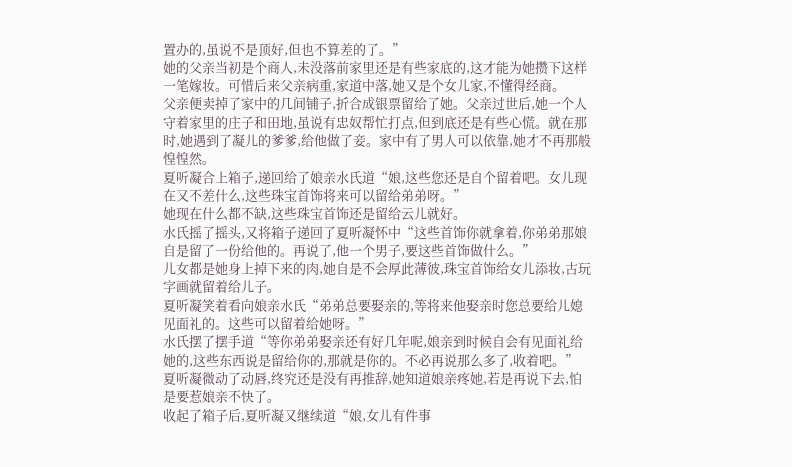置办的,虽说不是顶好,但也不算差的了。”
她的父亲当初是个商人,未没落前家里还是有些家底的,这才能为她攒下这样一笔嫁妆。可惜后来父亲病重,家道中落,她又是个女儿家,不懂得经商。
父亲便卖掉了家中的几间铺子,折合成银票留给了她。父亲过世后,她一个人守着家里的庄子和田地,虽说有忠奴帮忙打点,但到底还是有些心慌。就在那时,她遇到了凝儿的爹爹,给他做了妾。家中有了男人可以依靠,她才不再那般惶惶然。
夏听凝合上箱子,递回给了娘亲水氏道“娘,这些您还是自个留着吧。女儿现在又不差什么,这些珠宝首饰将来可以留给弟弟呀。”
她现在什么都不缺,这些珠宝首饰还是留给云儿就好。
水氏摇了摇头,又将箱子递回了夏听凝怀中“这些首饰你就拿着,你弟弟那娘自是留了一份给他的。再说了,他一个男子,要这些首饰做什么。”
儿女都是她身上掉下来的肉,她自是不会厚此薄彼,珠宝首饰给女儿添妆,古玩字画就留着给儿子。
夏听凝笑着看向娘亲水氏“弟弟总要娶亲的,等将来他娶亲时您总要给儿媳见面礼的。这些可以留着给她呀。”
水氏摆了摆手道“等你弟弟娶亲还有好几年呢,娘亲到时候自会有见面礼给她的,这些东西说是留给你的,那就是你的。不必再说那么多了,收着吧。”
夏听凝微动了动唇,终究还是没有再推辞,她知道娘亲疼她,若是再说下去,怕是要惹娘亲不快了。
收起了箱子后,夏听凝又继续道“娘,女儿有件事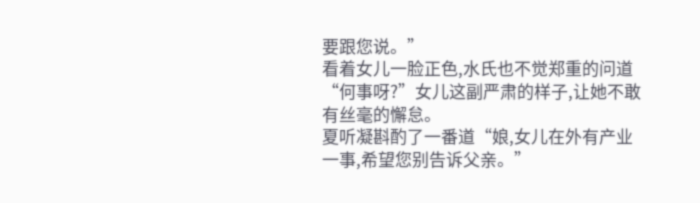要跟您说。”
看着女儿一脸正色,水氏也不觉郑重的问道“何事呀?”女儿这副严肃的样子,让她不敢有丝毫的懈怠。
夏听凝斟酌了一番道“娘,女儿在外有产业一事,希望您别告诉父亲。”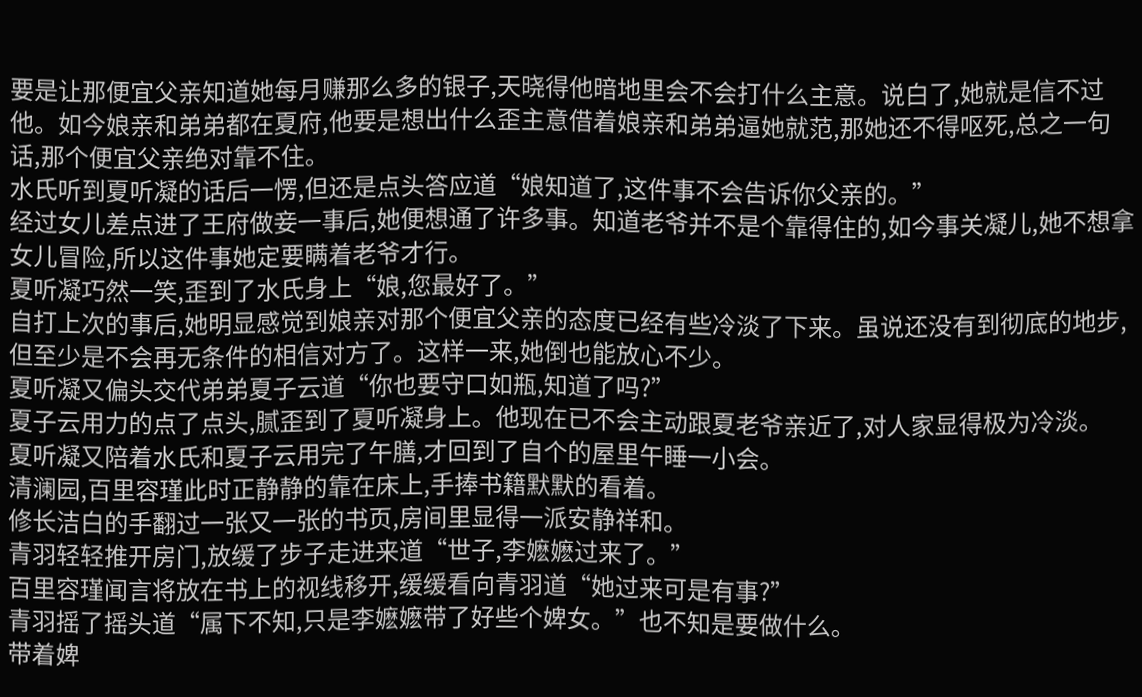要是让那便宜父亲知道她每月赚那么多的银子,天晓得他暗地里会不会打什么主意。说白了,她就是信不过他。如今娘亲和弟弟都在夏府,他要是想出什么歪主意借着娘亲和弟弟逼她就范,那她还不得呕死,总之一句话,那个便宜父亲绝对靠不住。
水氏听到夏听凝的话后一愣,但还是点头答应道“娘知道了,这件事不会告诉你父亲的。”
经过女儿差点进了王府做妾一事后,她便想通了许多事。知道老爷并不是个靠得住的,如今事关凝儿,她不想拿女儿冒险,所以这件事她定要瞒着老爷才行。
夏听凝巧然一笑,歪到了水氏身上“娘,您最好了。”
自打上次的事后,她明显感觉到娘亲对那个便宜父亲的态度已经有些冷淡了下来。虽说还没有到彻底的地步,但至少是不会再无条件的相信对方了。这样一来,她倒也能放心不少。
夏听凝又偏头交代弟弟夏子云道“你也要守口如瓶,知道了吗?”
夏子云用力的点了点头,腻歪到了夏听凝身上。他现在已不会主动跟夏老爷亲近了,对人家显得极为冷淡。
夏听凝又陪着水氏和夏子云用完了午膳,才回到了自个的屋里午睡一小会。
清澜园,百里容瑾此时正静静的靠在床上,手捧书籍默默的看着。
修长洁白的手翻过一张又一张的书页,房间里显得一派安静祥和。
青羽轻轻推开房门,放缓了步子走进来道“世子,李嬷嬷过来了。”
百里容瑾闻言将放在书上的视线移开,缓缓看向青羽道“她过来可是有事?”
青羽摇了摇头道“属下不知,只是李嬷嬷带了好些个婢女。”也不知是要做什么。
带着婢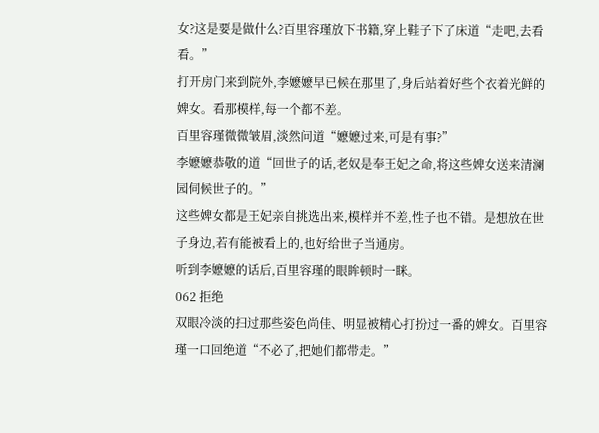女?这是要是做什么?百里容瑾放下书籍,穿上鞋子下了床道“走吧,去看看。”
打开房门来到院外,李嬷嬷早已候在那里了,身后站着好些个衣着光鲜的婢女。看那模样,每一个都不差。
百里容瑾微微皱眉,淡然问道“嬷嬷过来,可是有事?”
李嬷嬷恭敬的道“回世子的话,老奴是奉王妃之命,将这些婢女送来清澜园伺候世子的。”
这些婢女都是王妃亲自挑选出来,模样并不差,性子也不错。是想放在世子身边,若有能被看上的,也好给世子当通房。
听到李嬷嬷的话后,百里容瑾的眼眸顿时一眯。
062 拒绝
双眼冷淡的扫过那些姿色尚佳、明显被精心打扮过一番的婢女。百里容瑾一口回绝道“不必了,把她们都带走。”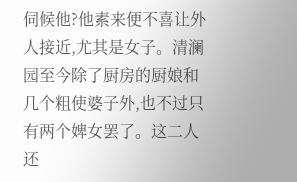伺候他?他素来便不喜让外人接近,尤其是女子。清澜园至今除了厨房的厨娘和几个粗使婆子外,也不过只有两个婢女罢了。这二人还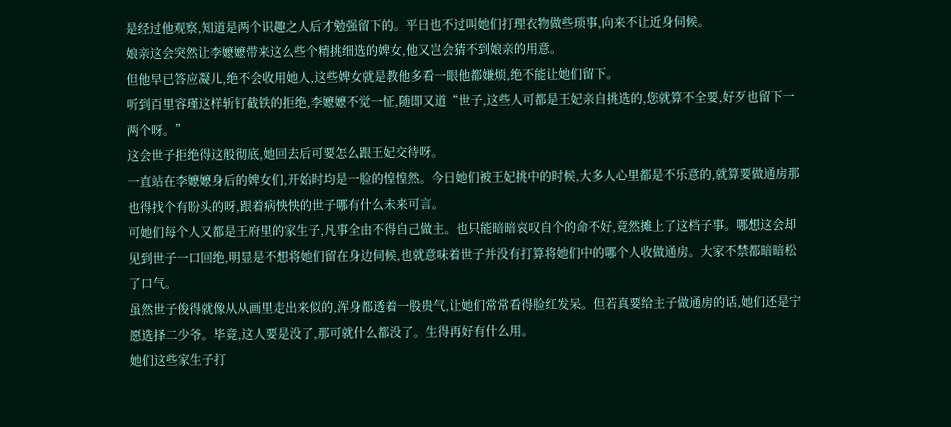是经过他观察,知道是两个识趣之人后才勉强留下的。平日也不过叫她们打理衣物做些琐事,向来不让近身伺候。
娘亲这会突然让李嬷嬷带来这么些个精挑细选的婢女,他又岂会猜不到娘亲的用意。
但他早已答应凝儿,绝不会收用她人,这些婢女就是教他多看一眼他都嫌烦,绝不能让她们留下。
听到百里容瑾这样斩钉截铁的拒绝,李嬷嬷不觉一怔,随即又道“世子,这些人可都是王妃亲自挑选的,您就算不全要,好歹也留下一两个呀。”
这会世子拒绝得这般彻底,她回去后可要怎么跟王妃交待呀。
一直站在李嬷嬷身后的婢女们,开始时均是一脸的惶惶然。今日她们被王妃挑中的时候,大多人心里都是不乐意的,就算要做通房那也得找个有盼头的呀,跟着病怏怏的世子哪有什么未来可言。
可她们每个人又都是王府里的家生子,凡事全由不得自己做主。也只能暗暗哀叹自个的命不好,竟然摊上了这档子事。哪想这会却见到世子一口回绝,明显是不想将她们留在身边伺候,也就意味着世子并没有打算将她们中的哪个人收做通房。大家不禁都暗暗松了口气。
虽然世子俊得就像从从画里走出来似的,浑身都透着一股贵气,让她们常常看得脸红发呆。但若真要给主子做通房的话,她们还是宁愿选择二少爷。毕竟,这人要是没了,那可就什么都没了。生得再好有什么用。
她们这些家生子打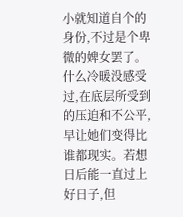小就知道自个的身份,不过是个卑微的婢女罢了。什么冷暖没感受过,在底层所受到的压迫和不公平,早让她们变得比谁都现实。若想日后能一直过上好日子,但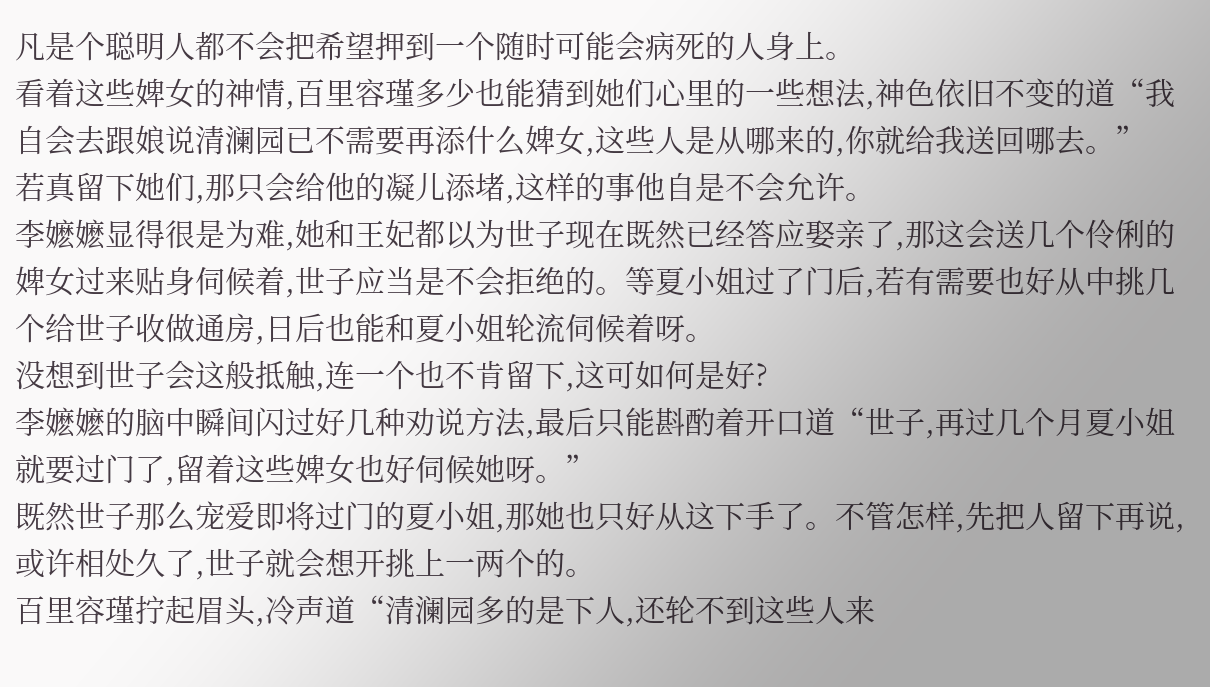凡是个聪明人都不会把希望押到一个随时可能会病死的人身上。
看着这些婢女的神情,百里容瑾多少也能猜到她们心里的一些想法,神色依旧不变的道“我自会去跟娘说清澜园已不需要再添什么婢女,这些人是从哪来的,你就给我送回哪去。”
若真留下她们,那只会给他的凝儿添堵,这样的事他自是不会允许。
李嬷嬷显得很是为难,她和王妃都以为世子现在既然已经答应娶亲了,那这会送几个伶俐的婢女过来贴身伺候着,世子应当是不会拒绝的。等夏小姐过了门后,若有需要也好从中挑几个给世子收做通房,日后也能和夏小姐轮流伺候着呀。
没想到世子会这般抵触,连一个也不肯留下,这可如何是好?
李嬷嬷的脑中瞬间闪过好几种劝说方法,最后只能斟酌着开口道“世子,再过几个月夏小姐就要过门了,留着这些婢女也好伺候她呀。”
既然世子那么宠爱即将过门的夏小姐,那她也只好从这下手了。不管怎样,先把人留下再说,或许相处久了,世子就会想开挑上一两个的。
百里容瑾拧起眉头,冷声道“清澜园多的是下人,还轮不到这些人来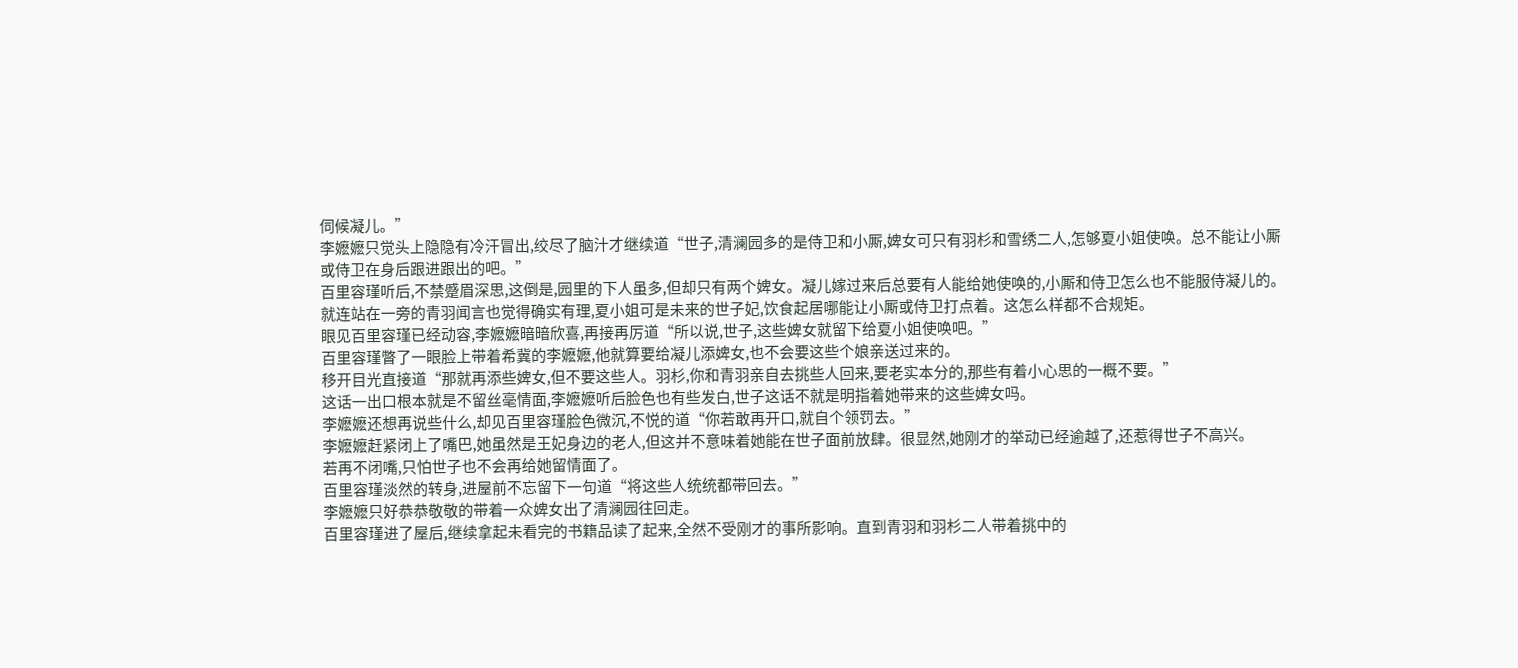伺候凝儿。”
李嬷嬷只觉头上隐隐有冷汗冒出,绞尽了脑汁才继续道“世子,清澜园多的是侍卫和小厮,婢女可只有羽杉和雪绣二人,怎够夏小姐使唤。总不能让小厮或侍卫在身后跟进跟出的吧。”
百里容瑾听后,不禁蹙眉深思,这倒是,园里的下人虽多,但却只有两个婢女。凝儿嫁过来后总要有人能给她使唤的,小厮和侍卫怎么也不能服侍凝儿的。
就连站在一旁的青羽闻言也觉得确实有理,夏小姐可是未来的世子妃,饮食起居哪能让小厮或侍卫打点着。这怎么样都不合规矩。
眼见百里容瑾已经动容,李嬷嬷暗暗欣喜,再接再厉道“所以说,世子,这些婢女就留下给夏小姐使唤吧。”
百里容瑾瞥了一眼脸上带着希冀的李嬷嬷,他就算要给凝儿添婢女,也不会要这些个娘亲送过来的。
移开目光直接道“那就再添些婢女,但不要这些人。羽杉,你和青羽亲自去挑些人回来,要老实本分的,那些有着小心思的一概不要。”
这话一出口根本就是不留丝毫情面,李嬷嬷听后脸色也有些发白,世子这话不就是明指着她带来的这些婢女吗。
李嬷嬷还想再说些什么,却见百里容瑾脸色微沉,不悦的道“你若敢再开口,就自个领罚去。”
李嬷嬷赶紧闭上了嘴巴,她虽然是王妃身边的老人,但这并不意味着她能在世子面前放肆。很显然,她刚才的举动已经逾越了,还惹得世子不高兴。
若再不闭嘴,只怕世子也不会再给她留情面了。
百里容瑾淡然的转身,进屋前不忘留下一句道“将这些人统统都带回去。”
李嬷嬷只好恭恭敬敬的带着一众婢女出了清澜园往回走。
百里容瑾进了屋后,继续拿起未看完的书籍品读了起来,全然不受刚才的事所影响。直到青羽和羽杉二人带着挑中的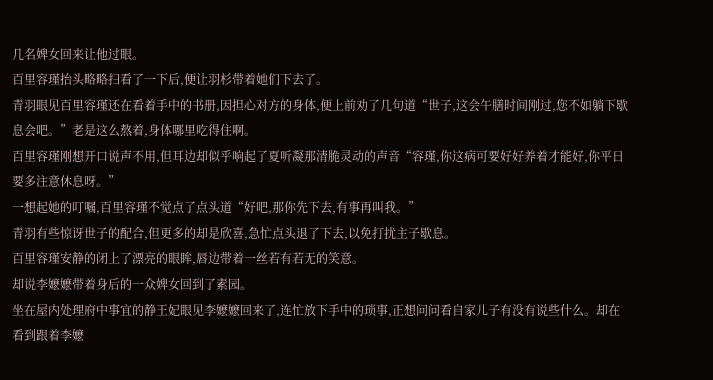几名婢女回来让他过眼。
百里容瑾抬头略略扫看了一下后,便让羽杉带着她们下去了。
青羽眼见百里容瑾还在看着手中的书册,因担心对方的身体,便上前劝了几句道“世子,这会午膳时间刚过,您不如躺下歇息会吧。”老是这么熬着,身体哪里吃得住啊。
百里容瑾刚想开口说声不用,但耳边却似乎响起了夏听凝那清脆灵动的声音“容瑾,你这病可要好好养着才能好,你平日要多注意休息呀。”
一想起她的叮嘱,百里容瑾不觉点了点头道“好吧,那你先下去,有事再叫我。”
青羽有些惊讶世子的配合,但更多的却是欣喜,急忙点头退了下去,以免打扰主子歇息。
百里容瑾安静的闭上了漂亮的眼眸,唇边带着一丝若有若无的笑意。
却说李嬷嬷带着身后的一众婢女回到了素园。
坐在屋内处理府中事宜的静王妃眼见李嬷嬷回来了,连忙放下手中的琐事,正想问问看自家儿子有没有说些什么。却在看到跟着李嬷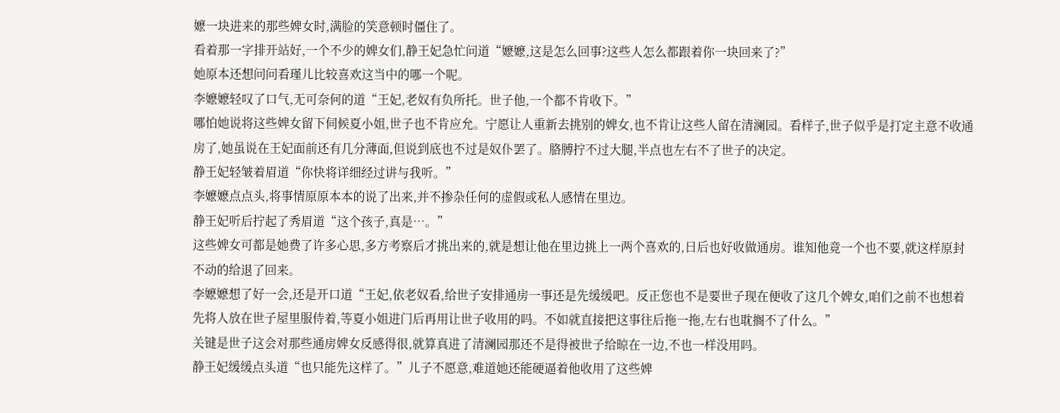嬷一块进来的那些婢女时,满脸的笑意顿时僵住了。
看着那一字排开站好,一个不少的婢女们,静王妃急忙问道“嬷嬷,这是怎么回事?这些人怎么都跟着你一块回来了?”
她原本还想问问看瑾儿比较喜欢这当中的哪一个呢。
李嬷嬷轻叹了口气,无可奈何的道“王妃,老奴有负所托。世子他,一个都不肯收下。”
哪怕她说将这些婢女留下伺候夏小姐,世子也不肯应允。宁愿让人重新去挑别的婢女,也不肯让这些人留在清澜园。看样子,世子似乎是打定主意不收通房了,她虽说在王妃面前还有几分薄面,但说到底也不过是奴仆罢了。胳膊拧不过大腿,半点也左右不了世子的决定。
静王妃轻皱着眉道“你快将详细经过讲与我听。”
李嬷嬷点点头,将事情原原本本的说了出来,并不掺杂任何的虚假或私人感情在里边。
静王妃听后拧起了秀眉道“这个孩子,真是…。”
这些婢女可都是她费了许多心思,多方考察后才挑出来的,就是想让他在里边挑上一两个喜欢的,日后也好收做通房。谁知他竟一个也不要,就这样原封不动的给退了回来。
李嬷嬷想了好一会,还是开口道“王妃,依老奴看,给世子安排通房一事还是先缓缓吧。反正您也不是要世子现在便收了这几个婢女,咱们之前不也想着先将人放在世子屋里服侍着,等夏小姐进门后再用让世子收用的吗。不如就直接把这事往后拖一拖,左右也耽搁不了什么。”
关键是世子这会对那些通房婢女反感得很,就算真进了清澜园那还不是得被世子给晾在一边,不也一样没用吗。
静王妃缓缓点头道“也只能先这样了。”儿子不愿意,难道她还能硬逼着他收用了这些婢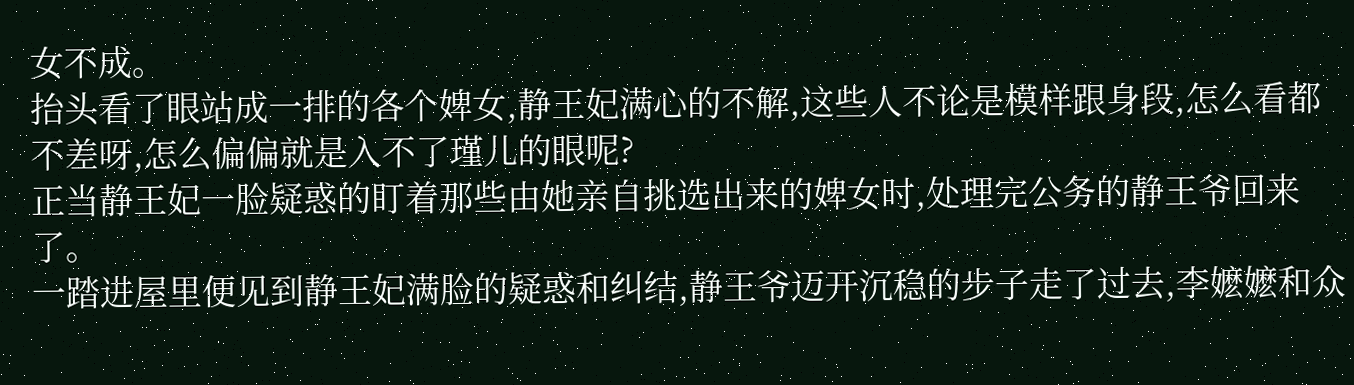女不成。
抬头看了眼站成一排的各个婢女,静王妃满心的不解,这些人不论是模样跟身段,怎么看都不差呀,怎么偏偏就是入不了瑾儿的眼呢?
正当静王妃一脸疑惑的盯着那些由她亲自挑选出来的婢女时,处理完公务的静王爷回来了。
一踏进屋里便见到静王妃满脸的疑惑和纠结,静王爷迈开沉稳的步子走了过去,李嬷嬷和众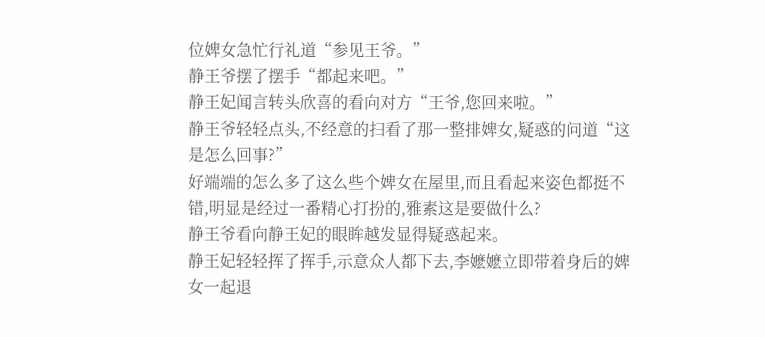位婢女急忙行礼道“参见王爷。”
静王爷摆了摆手“都起来吧。”
静王妃闻言转头欣喜的看向对方“王爷,您回来啦。”
静王爷轻轻点头,不经意的扫看了那一整排婢女,疑惑的问道“这是怎么回事?”
好端端的怎么多了这么些个婢女在屋里,而且看起来姿色都挺不错,明显是经过一番精心打扮的,雅素这是要做什么?
静王爷看向静王妃的眼眸越发显得疑惑起来。
静王妃轻轻挥了挥手,示意众人都下去,李嬷嬷立即带着身后的婢女一起退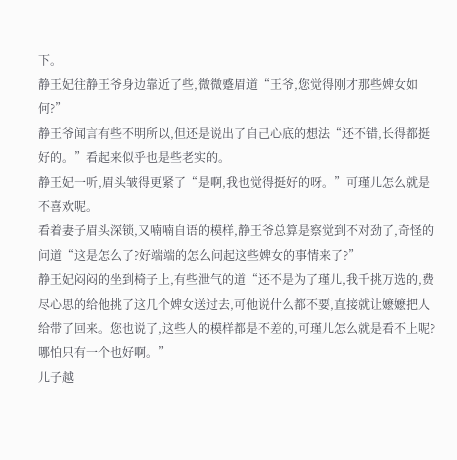下。
静王妃往静王爷身边靠近了些,微微蹙眉道“王爷,您觉得刚才那些婢女如何?”
静王爷闻言有些不明所以,但还是说出了自己心底的想法“还不错,长得都挺好的。”看起来似乎也是些老实的。
静王妃一听,眉头皱得更紧了“是啊,我也觉得挺好的呀。”可瑾儿怎么就是不喜欢呢。
看着妻子眉头深锁,又喃喃自语的模样,静王爷总算是察觉到不对劲了,奇怪的问道“这是怎么了?好端端的怎么问起这些婢女的事情来了?”
静王妃闷闷的坐到椅子上,有些泄气的道“还不是为了瑾儿,我千挑万选的,费尽心思的给他挑了这几个婢女送过去,可他说什么都不要,直接就让嬷嬷把人给带了回来。您也说了,这些人的模样都是不差的,可瑾儿怎么就是看不上呢?哪怕只有一个也好啊。”
儿子越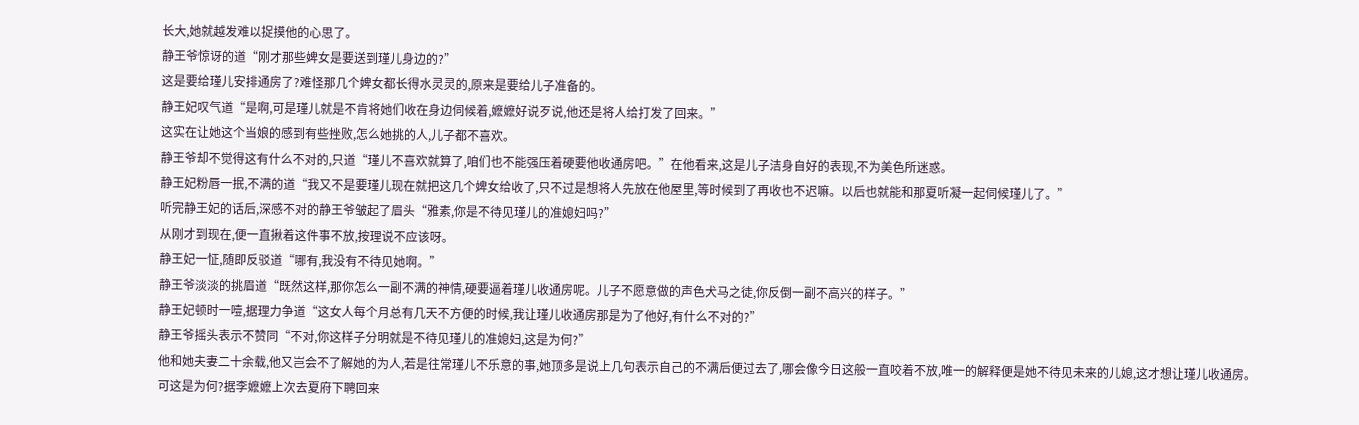长大,她就越发难以捉摸他的心思了。
静王爷惊讶的道“刚才那些婢女是要送到瑾儿身边的?”
这是要给瑾儿安排通房了?难怪那几个婢女都长得水灵灵的,原来是要给儿子准备的。
静王妃叹气道“是啊,可是瑾儿就是不肯将她们收在身边伺候着,嬷嬷好说歹说,他还是将人给打发了回来。”
这实在让她这个当娘的感到有些挫败,怎么她挑的人,儿子都不喜欢。
静王爷却不觉得这有什么不对的,只道“瑾儿不喜欢就算了,咱们也不能强压着硬要他收通房吧。”在他看来,这是儿子洁身自好的表现,不为美色所迷惑。
静王妃粉唇一抿,不满的道“我又不是要瑾儿现在就把这几个婢女给收了,只不过是想将人先放在他屋里,等时候到了再收也不迟嘛。以后也就能和那夏听凝一起伺候瑾儿了。”
听完静王妃的话后,深感不对的静王爷皱起了眉头“雅素,你是不待见瑾儿的准媳妇吗?”
从刚才到现在,便一直揪着这件事不放,按理说不应该呀。
静王妃一怔,随即反驳道“哪有,我没有不待见她啊。”
静王爷淡淡的挑眉道“既然这样,那你怎么一副不满的神情,硬要逼着瑾儿收通房呢。儿子不愿意做的声色犬马之徒,你反倒一副不高兴的样子。”
静王妃顿时一噎,据理力争道“这女人每个月总有几天不方便的时候,我让瑾儿收通房那是为了他好,有什么不对的?”
静王爷摇头表示不赞同“不对,你这样子分明就是不待见瑾儿的准媳妇,这是为何?”
他和她夫妻二十余载,他又岂会不了解她的为人,若是往常瑾儿不乐意的事,她顶多是说上几句表示自己的不满后便过去了,哪会像今日这般一直咬着不放,唯一的解释便是她不待见未来的儿媳,这才想让瑾儿收通房。
可这是为何?据李嬷嬷上次去夏府下聘回来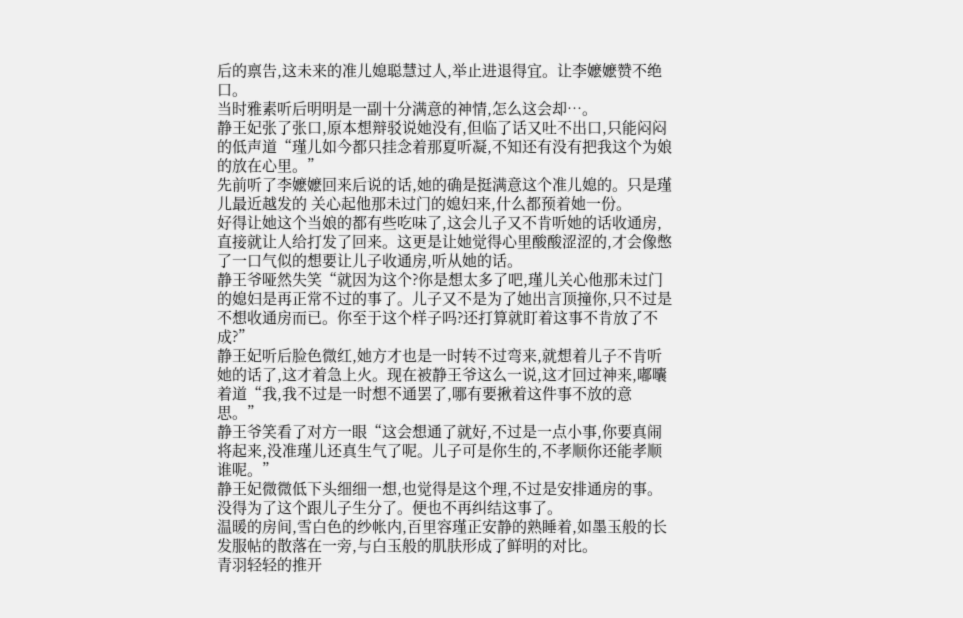后的禀告,这未来的准儿媳聪慧过人,举止进退得宜。让李嬷嬷赞不绝口。
当时雅素听后明明是一副十分满意的神情,怎么这会却…。
静王妃张了张口,原本想辩驳说她没有,但临了话又吐不出口,只能闷闷的低声道“瑾儿如今都只挂念着那夏听凝,不知还有没有把我这个为娘的放在心里。”
先前听了李嬷嬷回来后说的话,她的确是挺满意这个准儿媳的。只是瑾儿最近越发的 关心起他那未过门的媳妇来,什么都预着她一份。
好得让她这个当娘的都有些吃味了,这会儿子又不肯听她的话收通房,直接就让人给打发了回来。这更是让她觉得心里酸酸涩涩的,才会像憋了一口气似的想要让儿子收通房,听从她的话。
静王爷哑然失笑“就因为这个?你是想太多了吧,瑾儿关心他那未过门的媳妇是再正常不过的事了。儿子又不是为了她出言顶撞你,只不过是不想收通房而已。你至于这个样子吗?还打算就盯着这事不肯放了不成?”
静王妃听后脸色微红,她方才也是一时转不过弯来,就想着儿子不肯听她的话了,这才着急上火。现在被静王爷这么一说,这才回过神来,嘟囔着道“我,我不过是一时想不通罢了,哪有要揪着这件事不放的意思。”
静王爷笑看了对方一眼“这会想通了就好,不过是一点小事,你要真闹将起来,没准瑾儿还真生气了呢。儿子可是你生的,不孝顺你还能孝顺谁呢。”
静王妃微微低下头细细一想,也觉得是这个理,不过是安排通房的事。没得为了这个跟儿子生分了。便也不再纠结这事了。
温暖的房间,雪白色的纱帐内,百里容瑾正安静的熟睡着,如墨玉般的长发服帖的散落在一旁,与白玉般的肌肤形成了鲜明的对比。
青羽轻轻的推开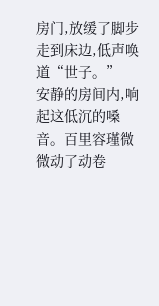房门,放缓了脚步走到床边,低声唤道“世子。”
安静的房间内,响起这低沉的嗓音。百里容瑾微微动了动卷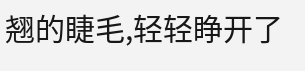翘的睫毛,轻轻睁开了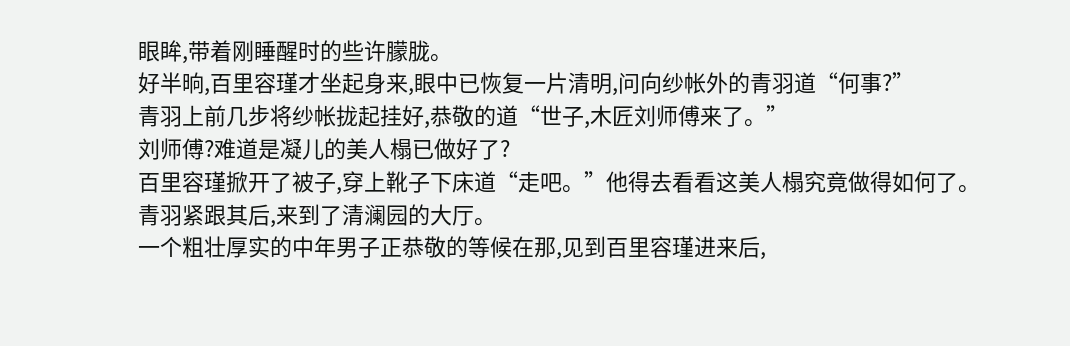眼眸,带着刚睡醒时的些许朦胧。
好半晌,百里容瑾才坐起身来,眼中已恢复一片清明,问向纱帐外的青羽道“何事?”
青羽上前几步将纱帐拢起挂好,恭敬的道“世子,木匠刘师傅来了。”
刘师傅?难道是凝儿的美人榻已做好了?
百里容瑾掀开了被子,穿上靴子下床道“走吧。”他得去看看这美人榻究竟做得如何了。
青羽紧跟其后,来到了清澜园的大厅。
一个粗壮厚实的中年男子正恭敬的等候在那,见到百里容瑾进来后,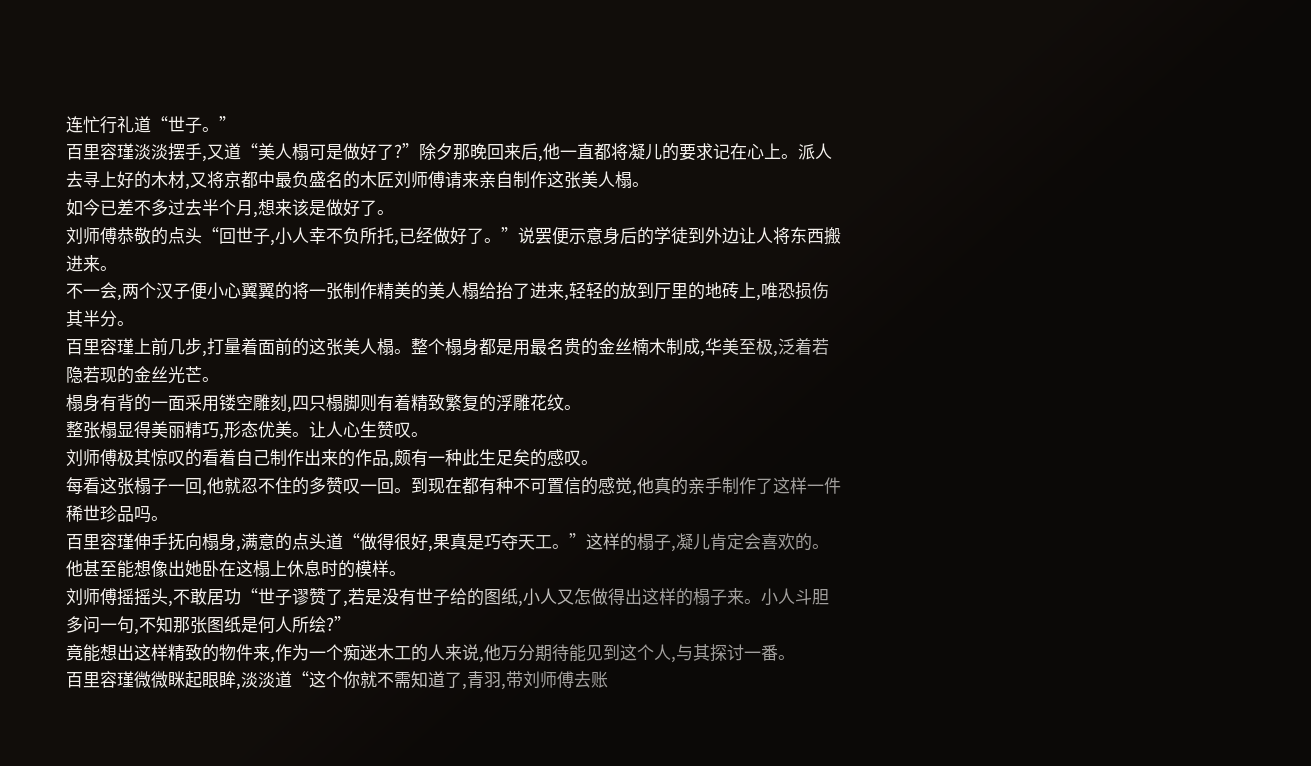连忙行礼道“世子。”
百里容瑾淡淡摆手,又道“美人榻可是做好了?”除夕那晚回来后,他一直都将凝儿的要求记在心上。派人去寻上好的木材,又将京都中最负盛名的木匠刘师傅请来亲自制作这张美人榻。
如今已差不多过去半个月,想来该是做好了。
刘师傅恭敬的点头“回世子,小人幸不负所托,已经做好了。”说罢便示意身后的学徒到外边让人将东西搬进来。
不一会,两个汉子便小心翼翼的将一张制作精美的美人榻给抬了进来,轻轻的放到厅里的地砖上,唯恐损伤其半分。
百里容瑾上前几步,打量着面前的这张美人榻。整个榻身都是用最名贵的金丝楠木制成,华美至极,泛着若隐若现的金丝光芒。
榻身有背的一面采用镂空雕刻,四只榻脚则有着精致繁复的浮雕花纹。
整张榻显得美丽精巧,形态优美。让人心生赞叹。
刘师傅极其惊叹的看着自己制作出来的作品,颇有一种此生足矣的感叹。
每看这张榻子一回,他就忍不住的多赞叹一回。到现在都有种不可置信的感觉,他真的亲手制作了这样一件稀世珍品吗。
百里容瑾伸手抚向榻身,满意的点头道“做得很好,果真是巧夺天工。”这样的榻子,凝儿肯定会喜欢的。他甚至能想像出她卧在这榻上休息时的模样。
刘师傅摇摇头,不敢居功“世子谬赞了,若是没有世子给的图纸,小人又怎做得出这样的榻子来。小人斗胆多问一句,不知那张图纸是何人所绘?”
竟能想出这样精致的物件来,作为一个痴迷木工的人来说,他万分期待能见到这个人,与其探讨一番。
百里容瑾微微眯起眼眸,淡淡道“这个你就不需知道了,青羽,带刘师傅去账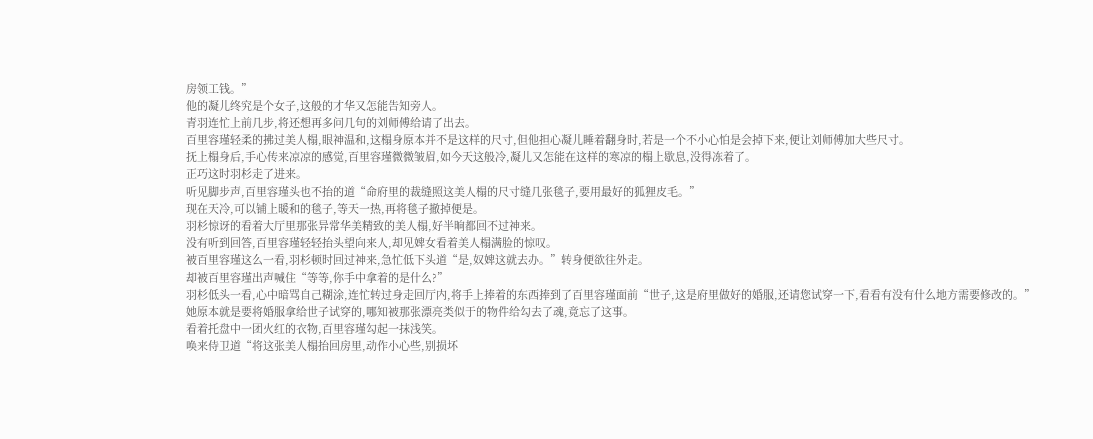房领工钱。”
他的凝儿终究是个女子,这般的才华又怎能告知旁人。
青羽连忙上前几步,将还想再多问几句的刘师傅给请了出去。
百里容瑾轻柔的拂过美人榻,眼神温和,这榻身原本并不是这样的尺寸,但他担心凝儿睡着翻身时,若是一个不小心怕是会掉下来,便让刘师傅加大些尺寸。
抚上榻身后,手心传来凉凉的感觉,百里容瑾微微皱眉,如今天这般冷,凝儿又怎能在这样的寒凉的榻上歇息,没得冻着了。
正巧这时羽杉走了进来。
听见脚步声,百里容瑾头也不抬的道“命府里的裁缝照这美人榻的尺寸缝几张毯子,要用最好的狐狸皮毛。”
现在天冷,可以铺上暖和的毯子,等天一热,再将毯子撤掉便是。
羽杉惊讶的看着大厅里那张异常华美精致的美人榻,好半晌都回不过神来。
没有听到回答,百里容瑾轻轻抬头望向来人,却见婢女看着美人榻满脸的惊叹。
被百里容瑾这么一看,羽杉顿时回过神来,急忙低下头道“是,奴婢这就去办。”转身便欲往外走。
却被百里容瑾出声喊住“等等,你手中拿着的是什么?”
羽杉低头一看,心中暗骂自己糊涂,连忙转过身走回厅内,将手上捧着的东西捧到了百里容瑾面前“世子,这是府里做好的婚服,还请您试穿一下,看看有没有什么地方需要修改的。”
她原本就是要将婚服拿给世子试穿的,哪知被那张漂亮类似于的物件给勾去了魂,竟忘了这事。
看着托盘中一团火红的衣物,百里容瑾勾起一抹浅笑。
唤来侍卫道“将这张美人榻抬回房里,动作小心些,别损坏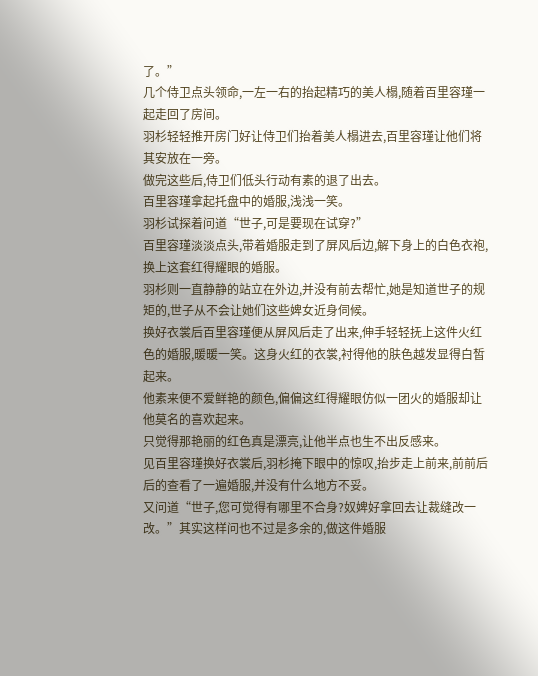了。”
几个侍卫点头领命,一左一右的抬起精巧的美人榻,随着百里容瑾一起走回了房间。
羽杉轻轻推开房门好让侍卫们抬着美人榻进去,百里容瑾让他们将其安放在一旁。
做完这些后,侍卫们低头行动有素的退了出去。
百里容瑾拿起托盘中的婚服,浅浅一笑。
羽杉试探着问道“世子,可是要现在试穿?”
百里容瑾淡淡点头,带着婚服走到了屏风后边,解下身上的白色衣袍,换上这套红得耀眼的婚服。
羽杉则一直静静的站立在外边,并没有前去帮忙,她是知道世子的规矩的,世子从不会让她们这些婢女近身伺候。
换好衣裳后百里容瑾便从屏风后走了出来,伸手轻轻抚上这件火红色的婚服,暖暖一笑。这身火红的衣裳,衬得他的肤色越发显得白皙起来。
他素来便不爱鲜艳的颜色,偏偏这红得耀眼仿似一团火的婚服却让他莫名的喜欢起来。
只觉得那艳丽的红色真是漂亮,让他半点也生不出反感来。
见百里容瑾换好衣裳后,羽杉掩下眼中的惊叹,抬步走上前来,前前后后的查看了一遍婚服,并没有什么地方不妥。
又问道“世子,您可觉得有哪里不合身?奴婢好拿回去让裁缝改一改。”其实这样问也不过是多余的,做这件婚服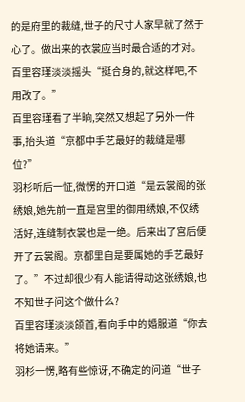的是府里的裁缝,世子的尺寸人家早就了然于心了。做出来的衣裳应当时最合适的才对。
百里容瑾淡淡摇头“挺合身的,就这样吧,不用改了。”
百里容瑾看了半晌,突然又想起了另外一件事,抬头道“京都中手艺最好的裁缝是哪位?”
羽杉听后一怔,微愣的开口道“是云裳阁的张绣娘,她先前一直是宫里的御用绣娘,不仅绣活好,连缝制衣裳也是一绝。后来出了宫后便开了云裳阁。京都里自是要属她的手艺最好了。”不过却很少有人能请得动这张绣娘,也不知世子问这个做什么?
百里容瑾淡淡颌首,看向手中的婚服道“你去将她请来。”
羽杉一愣,略有些惊讶,不确定的问道“世子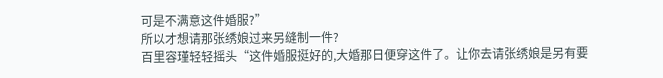可是不满意这件婚服?”
所以才想请那张绣娘过来另缝制一件?
百里容瑾轻轻摇头“这件婚服挺好的,大婚那日便穿这件了。让你去请张绣娘是另有要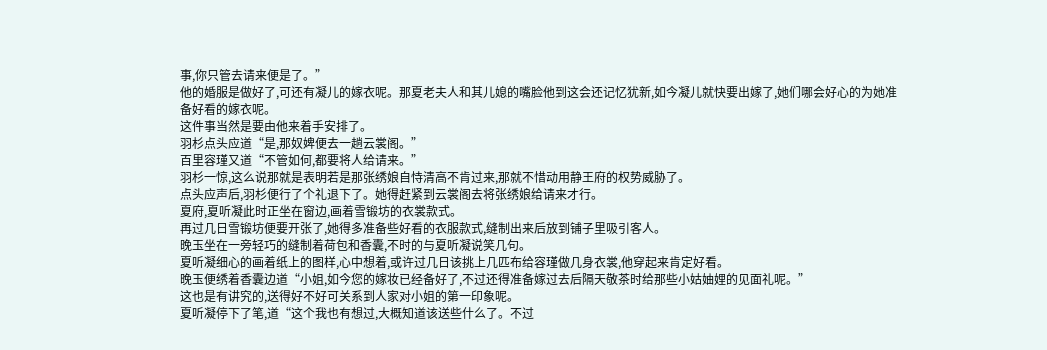事,你只管去请来便是了。”
他的婚服是做好了,可还有凝儿的嫁衣呢。那夏老夫人和其儿媳的嘴脸他到这会还记忆犹新,如今凝儿就快要出嫁了,她们哪会好心的为她准备好看的嫁衣呢。
这件事当然是要由他来着手安排了。
羽杉点头应道“是,那奴婢便去一趟云裳阁。”
百里容瑾又道“不管如何,都要将人给请来。”
羽杉一惊,这么说那就是表明若是那张绣娘自恃清高不肯过来,那就不惜动用静王府的权势威胁了。
点头应声后,羽杉便行了个礼退下了。她得赶紧到云裳阁去将张绣娘给请来才行。
夏府,夏听凝此时正坐在窗边,画着雪锻坊的衣裳款式。
再过几日雪锻坊便要开张了,她得多准备些好看的衣服款式,缝制出来后放到铺子里吸引客人。
晚玉坐在一旁轻巧的缝制着荷包和香囊,不时的与夏听凝说笑几句。
夏听凝细心的画着纸上的图样,心中想着,或许过几日该挑上几匹布给容瑾做几身衣裳,他穿起来肯定好看。
晚玉便绣着香囊边道“小姐,如今您的嫁妆已经备好了,不过还得准备嫁过去后隔天敬茶时给那些小姑妯娌的见面礼呢。”
这也是有讲究的,送得好不好可关系到人家对小姐的第一印象呢。
夏听凝停下了笔,道“这个我也有想过,大概知道该送些什么了。不过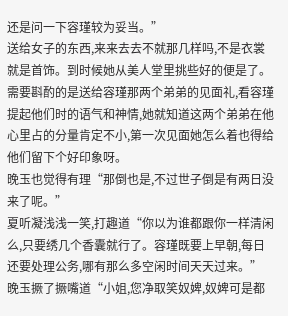还是问一下容瑾较为妥当。”
送给女子的东西,来来去去不就那几样吗,不是衣裳就是首饰。到时候她从美人堂里挑些好的便是了。需要斟酌的是送给容瑾那两个弟弟的见面礼,看容瑾提起他们时的语气和神情,她就知道这两个弟弟在他心里占的分量肯定不小,第一次见面她怎么着也得给他们留下个好印象呀。
晚玉也觉得有理“那倒也是,不过世子倒是有两日没来了呢。”
夏听凝浅浅一笑,打趣道“你以为谁都跟你一样清闲么,只要绣几个香囊就行了。容瑾既要上早朝,每日还要处理公务,哪有那么多空闲时间天天过来。”
晚玉撅了撅嘴道“小姐,您净取笑奴婢,奴婢可是都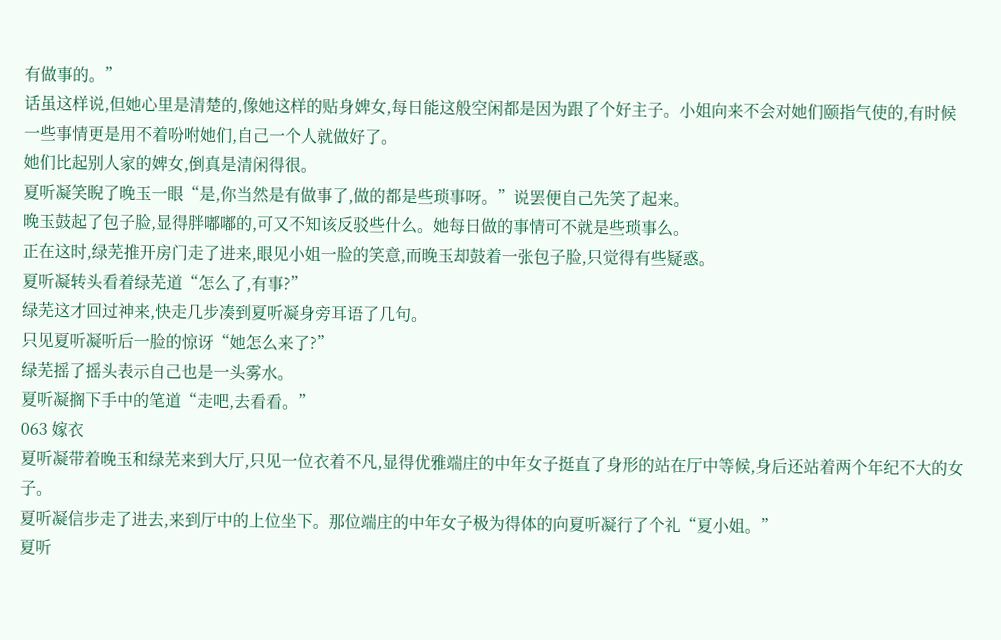有做事的。”
话虽这样说,但她心里是清楚的,像她这样的贴身婢女,每日能这般空闲都是因为跟了个好主子。小姐向来不会对她们颐指气使的,有时候一些事情更是用不着吩咐她们,自己一个人就做好了。
她们比起别人家的婢女,倒真是清闲得很。
夏听凝笑睨了晚玉一眼“是,你当然是有做事了,做的都是些琐事呀。”说罢便自己先笑了起来。
晚玉鼓起了包子脸,显得胖嘟嘟的,可又不知该反驳些什么。她每日做的事情可不就是些琐事么。
正在这时,绿芜推开房门走了进来,眼见小姐一脸的笑意,而晚玉却鼓着一张包子脸,只觉得有些疑惑。
夏听凝转头看着绿芜道“怎么了,有事?”
绿芜这才回过神来,快走几步凑到夏听凝身旁耳语了几句。
只见夏听凝听后一脸的惊讶“她怎么来了?”
绿芜摇了摇头表示自己也是一头雾水。
夏听凝搁下手中的笔道“走吧,去看看。”
063 嫁衣
夏听凝带着晚玉和绿芜来到大厅,只见一位衣着不凡,显得优雅端庄的中年女子挺直了身形的站在厅中等候,身后还站着两个年纪不大的女子。
夏听凝信步走了进去,来到厅中的上位坐下。那位端庄的中年女子极为得体的向夏听凝行了个礼“夏小姐。”
夏听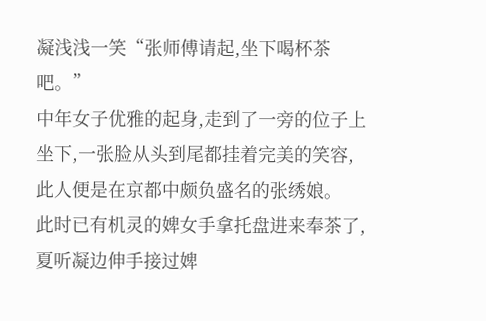凝浅浅一笑“张师傅请起,坐下喝杯茶吧。”
中年女子优雅的起身,走到了一旁的位子上坐下,一张脸从头到尾都挂着完美的笑容,此人便是在京都中颇负盛名的张绣娘。
此时已有机灵的婢女手拿托盘进来奉茶了,夏听凝边伸手接过婢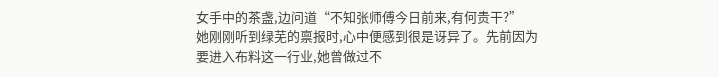女手中的茶盏,边问道“不知张师傅今日前来,有何贵干?”
她刚刚听到绿芜的禀报时,心中便感到很是讶异了。先前因为要进入布料这一行业,她曾做过不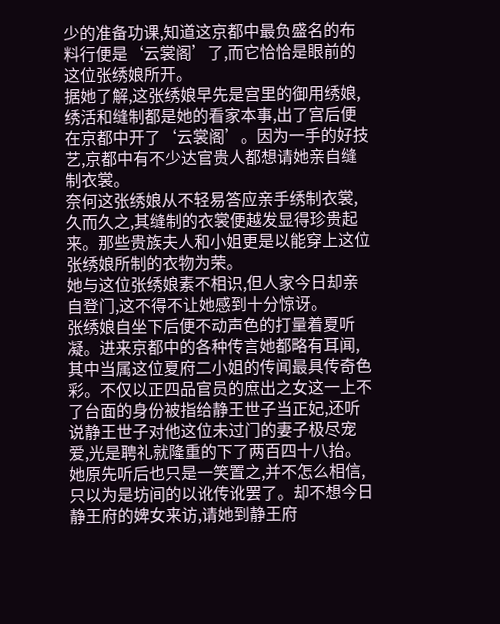少的准备功课,知道这京都中最负盛名的布料行便是‘云裳阁’了,而它恰恰是眼前的这位张绣娘所开。
据她了解,这张绣娘早先是宫里的御用绣娘,绣活和缝制都是她的看家本事,出了宫后便在京都中开了‘云裳阁’。因为一手的好技艺,京都中有不少达官贵人都想请她亲自缝制衣裳。
奈何这张绣娘从不轻易答应亲手绣制衣裳,久而久之,其缝制的衣裳便越发显得珍贵起来。那些贵族夫人和小姐更是以能穿上这位张绣娘所制的衣物为荣。
她与这位张绣娘素不相识,但人家今日却亲自登门,这不得不让她感到十分惊讶。
张绣娘自坐下后便不动声色的打量着夏听凝。进来京都中的各种传言她都略有耳闻,其中当属这位夏府二小姐的传闻最具传奇色彩。不仅以正四品官员的庶出之女这一上不了台面的身份被指给静王世子当正妃,还听说静王世子对他这位未过门的妻子极尽宠爱,光是聘礼就隆重的下了两百四十八抬。
她原先听后也只是一笑置之,并不怎么相信,只以为是坊间的以讹传讹罢了。却不想今日静王府的婢女来访,请她到静王府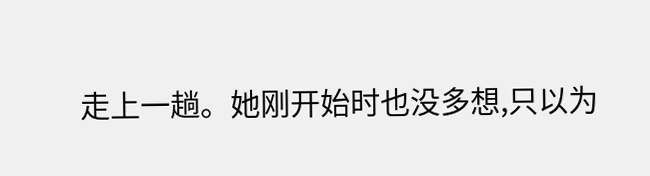走上一趟。她刚开始时也没多想,只以为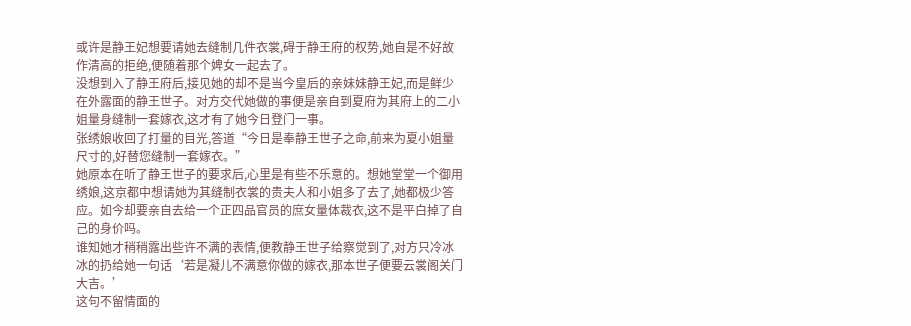或许是静王妃想要请她去缝制几件衣裳,碍于静王府的权势,她自是不好故作清高的拒绝,便随着那个婢女一起去了。
没想到入了静王府后,接见她的却不是当今皇后的亲妹妹静王妃,而是鲜少在外露面的静王世子。对方交代她做的事便是亲自到夏府为其府上的二小姐量身缝制一套嫁衣,这才有了她今日登门一事。
张绣娘收回了打量的目光,答道“今日是奉静王世子之命,前来为夏小姐量尺寸的,好替您缝制一套嫁衣。”
她原本在听了静王世子的要求后,心里是有些不乐意的。想她堂堂一个御用绣娘,这京都中想请她为其缝制衣裳的贵夫人和小姐多了去了,她都极少答应。如今却要亲自去给一个正四品官员的庶女量体裁衣,这不是平白掉了自己的身价吗。
谁知她才稍稍露出些许不满的表情,便教静王世子给察觉到了,对方只冷冰冰的扔给她一句话‘若是凝儿不满意你做的嫁衣,那本世子便要云裳阁关门大吉。’
这句不留情面的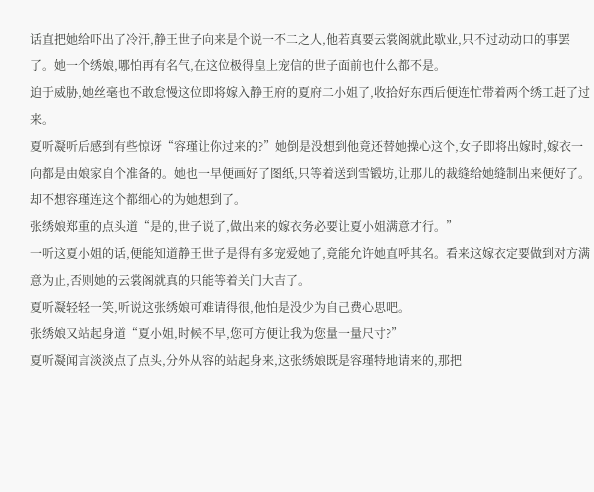话直把她给吓出了冷汗,静王世子向来是个说一不二之人,他若真要云裳阁就此歇业,只不过动动口的事罢了。她一个绣娘,哪怕再有名气,在这位极得皇上宠信的世子面前也什么都不是。
迫于威胁,她丝毫也不敢怠慢这位即将嫁入静王府的夏府二小姐了,收拾好东西后便连忙带着两个绣工赶了过来。
夏听凝听后感到有些惊讶“容瑾让你过来的?”她倒是没想到他竟还替她操心这个,女子即将出嫁时,嫁衣一向都是由娘家自个准备的。她也一早便画好了图纸,只等着送到雪锻坊,让那儿的裁缝给她缝制出来便好了。却不想容瑾连这个都细心的为她想到了。
张绣娘郑重的点头道“是的,世子说了,做出来的嫁衣务必要让夏小姐满意才行。”
一听这夏小姐的话,便能知道静王世子是得有多宠爱她了,竟能允许她直呼其名。看来这嫁衣定要做到对方满意为止,否则她的云裳阁就真的只能等着关门大吉了。
夏听凝轻轻一笑,听说这张绣娘可难请得很,他怕是没少为自己费心思吧。
张绣娘又站起身道“夏小姐,时候不早,您可方便让我为您量一量尺寸?”
夏听凝闻言淡淡点了点头,分外从容的站起身来,这张绣娘既是容瑾特地请来的,那把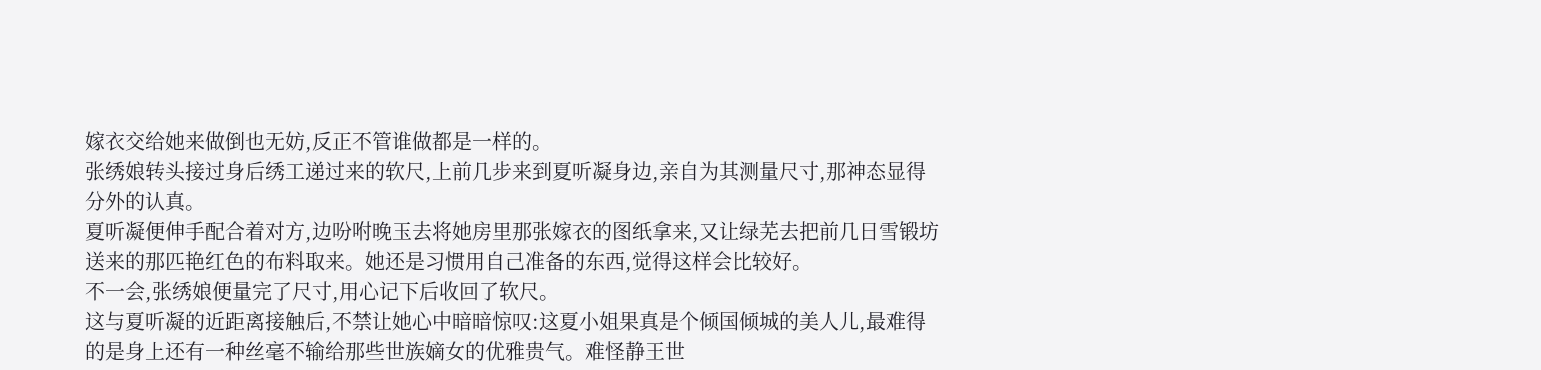嫁衣交给她来做倒也无妨,反正不管谁做都是一样的。
张绣娘转头接过身后绣工递过来的软尺,上前几步来到夏听凝身边,亲自为其测量尺寸,那神态显得分外的认真。
夏听凝便伸手配合着对方,边吩咐晚玉去将她房里那张嫁衣的图纸拿来,又让绿芜去把前几日雪锻坊送来的那匹艳红色的布料取来。她还是习惯用自己准备的东西,觉得这样会比较好。
不一会,张绣娘便量完了尺寸,用心记下后收回了软尺。
这与夏听凝的近距离接触后,不禁让她心中暗暗惊叹:这夏小姐果真是个倾国倾城的美人儿,最难得的是身上还有一种丝毫不输给那些世族嫡女的优雅贵气。难怪静王世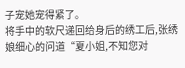子宠她宠得紧了。
将手中的软尺递回给身后的绣工后,张绣娘细心的问道“夏小姐,不知您对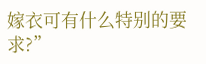嫁衣可有什么特别的要求?”